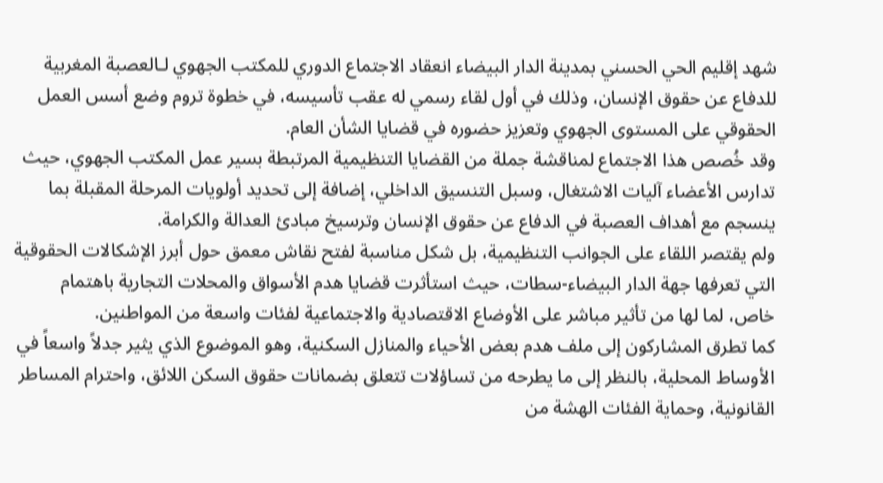شهد إقليم الحي الحسني بمدينة الدار البيضاء انعقاد الاجتماع الدوري للمكتب الجهوي لـالعصبة المغربية للدفاع عن حقوق الإنسان، وذلك في أول لقاء رسمي له عقب تأسيسه، في خطوة تروم وضع أسس العمل الحقوقي على المستوى الجهوي وتعزيز حضوره في قضايا الشأن العام.
وقد خُصص هذا الاجتماع لمناقشة جملة من القضايا التنظيمية المرتبطة بسير عمل المكتب الجهوي، حيث تدارس الأعضاء آليات الاشتغال، وسبل التنسيق الداخلي، إضافة إلى تحديد أولويات المرحلة المقبلة بما ينسجم مع أهداف العصبة في الدفاع عن حقوق الإنسان وترسيخ مبادئ العدالة والكرامة.
ولم يقتصر اللقاء على الجوانب التنظيمية، بل شكل مناسبة لفتح نقاش معمق حول أبرز الإشكالات الحقوقية التي تعرفها جهة الدار البيضاء-سطات، حيث استأثرت قضايا هدم الأسواق والمحلات التجارية باهتمام خاص، لما لها من تأثير مباشر على الأوضاع الاقتصادية والاجتماعية لفئات واسعة من المواطنين.
كما تطرق المشاركون إلى ملف هدم بعض الأحياء والمنازل السكنية، وهو الموضوع الذي يثير جدلاً واسعاً في الأوساط المحلية، بالنظر إلى ما يطرحه من تساؤلات تتعلق بضمانات حقوق السكن اللائق، واحترام المساطر القانونية، وحماية الفئات الهشة من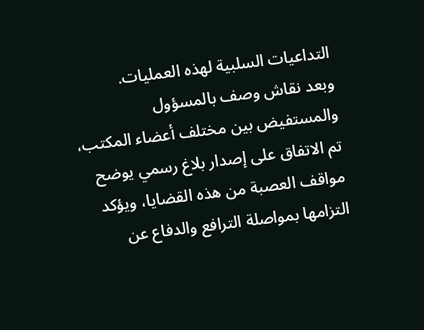التداعيات السلبية لهذه العمليات.
وبعد نقاش وصف بالمسؤول والمستفيض بين مختلف أعضاء المكتب، تم الاتفاق على إصدار بلاغ رسمي يوضح مواقف العصبة من هذه القضايا، ويؤكد التزامها بمواصلة الترافع والدفاع عن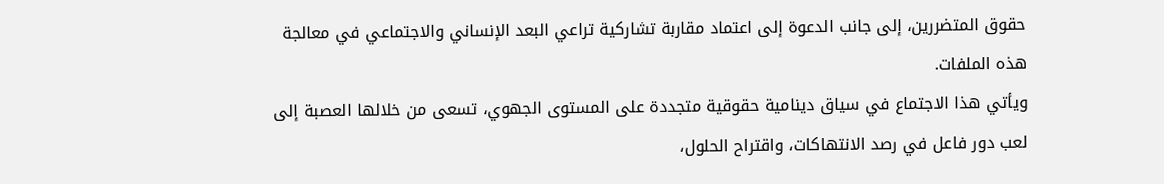حقوق المتضررين، إلى جانب الدعوة إلى اعتماد مقاربة تشاركية تراعي البعد الإنساني والاجتماعي في معالجة هذه الملفات.
ويأتي هذا الاجتماع في سياق دينامية حقوقية متجددة على المستوى الجهوي، تسعى من خلالها العصبة إلى لعب دور فاعل في رصد الانتهاكات، واقتراح الحلول،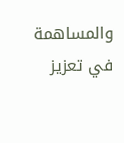والمساهمة في تعزيز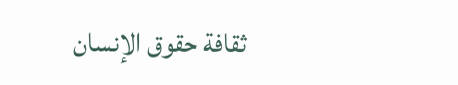ثقافة حقوق الإنسان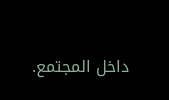داخل المجتمع.